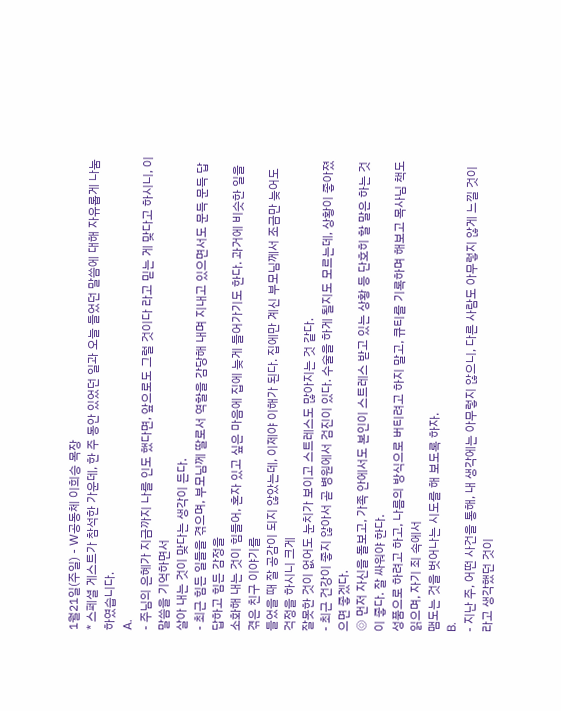1월21일(주일) - W공동체 이희승 목장
* 스페셜 게스트가 참석한 가운데, 한 주 동안 있었던 일과 오늘 들었던 말씀에 대해 자유롭게 나눔 하였습니다.
A.
- 주님의 은혜가 지금까지 나를 인도 했다면, 앞으로도 그럴 것이다 라고 믿는 게 맞다고 하시니, 이 말씀을 기억하면서
살아 내는 것이 맞다는 생각이 든다.
- 최근 힘든 일들을 겪으며, 부모님께 딸로서 역할을 감당해 내며 지내고 있으면서도 문득 문득 답답하고 힘든 감정을
소화해 내는 것이 힘들어, 혼자 있고 싶은 마음에 집에 늦게 들어가기도 한다. 과거에 비슷한 일을 겪은 친구 이야기를
들었을 때 잘 공감이 되지 않았는데, 이제야 이해가 된다. 집에만 계신 부모님께서 조금만 늦어도 걱정을 하시니 크게
잘못한 것이 없어도 눈치가 보이고 스트레스도 많아지는 것 같다.
- 최근 건강이 좋지 않아서 곧 병원에서 검진이 있다. 수술을 하게 될지도 모르는데, 상황이 좋아졌으면 좋겠다.
◎ 먼저 자신을 돌보고, 가족 안에서도 본인이 스트레스 받고 있는 상황 등 단호히 할 말은 하는 것이 좋다. 잘 싸워야 한다.
성품으로 하려고 하고, 나름의 방식으로 버티려고 하지 말고, 큐티를 기록하며 해보고 목사님 책도 읽으며, 자기 죄 속에서
맴도는 것을 벗어나는 시도를 해 보도록 하자.
B.
- 지난 주, 어떤 사건을 통해, 내 생각에는 아무렇지 않으니, 다른 사람도 아무렇지 않게 느낄 것이라고 생각했던 것이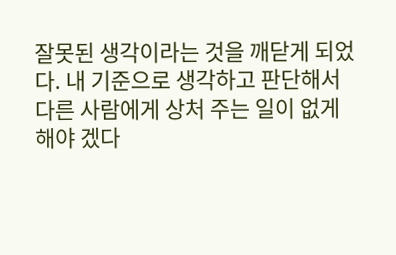잘못된 생각이라는 것을 깨닫게 되었다. 내 기준으로 생각하고 판단해서 다른 사람에게 상처 주는 일이 없게 해야 겠다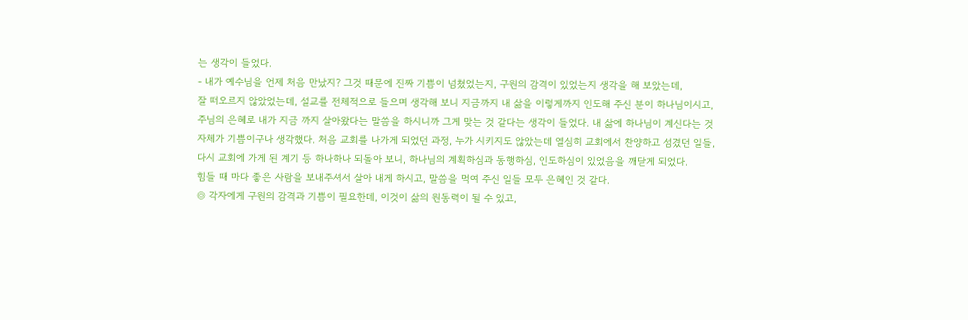는 생각이 들었다.
- 내가 예수님을 언제 처음 만났지? 그것 때문에 진짜 기쁨이 넘쳤었는지, 구원의 감격이 있었는지 생각을 해 보았는데,
잘 떠오르지 않았었는데, 설교를 전체적으로 들으며 생각해 보니 지금까지 내 삶을 이렇게까지 인도해 주신 분이 하나님이시고,
주님의 은혜로 내가 지금 까지 살아왔다는 말씀을 하시니까 그게 맞는 것 같다는 생각이 들었다. 내 삶에 하나님이 계신다는 것
자체가 기쁨이구나 생각했다. 처음 교회를 나가게 되었던 과정, 누가 시키지도 않았는데 열심히 교회에서 찬양하고 섬겼던 일들,
다시 교회에 가게 된 계기 등 하나하나 되돌아 보니, 하나님의 계획하심과 동행하심, 인도하심이 있었음을 깨닫게 되었다.
힘들 때 마다 좋은 사람을 보내주셔서 살아 내게 하시고, 말씀을 먹여 주신 일들 모두 은혜인 것 같다.
◎ 각자에게 구원의 감격과 기쁨이 필요한데, 이것이 삶의 원동력이 될 수 있고,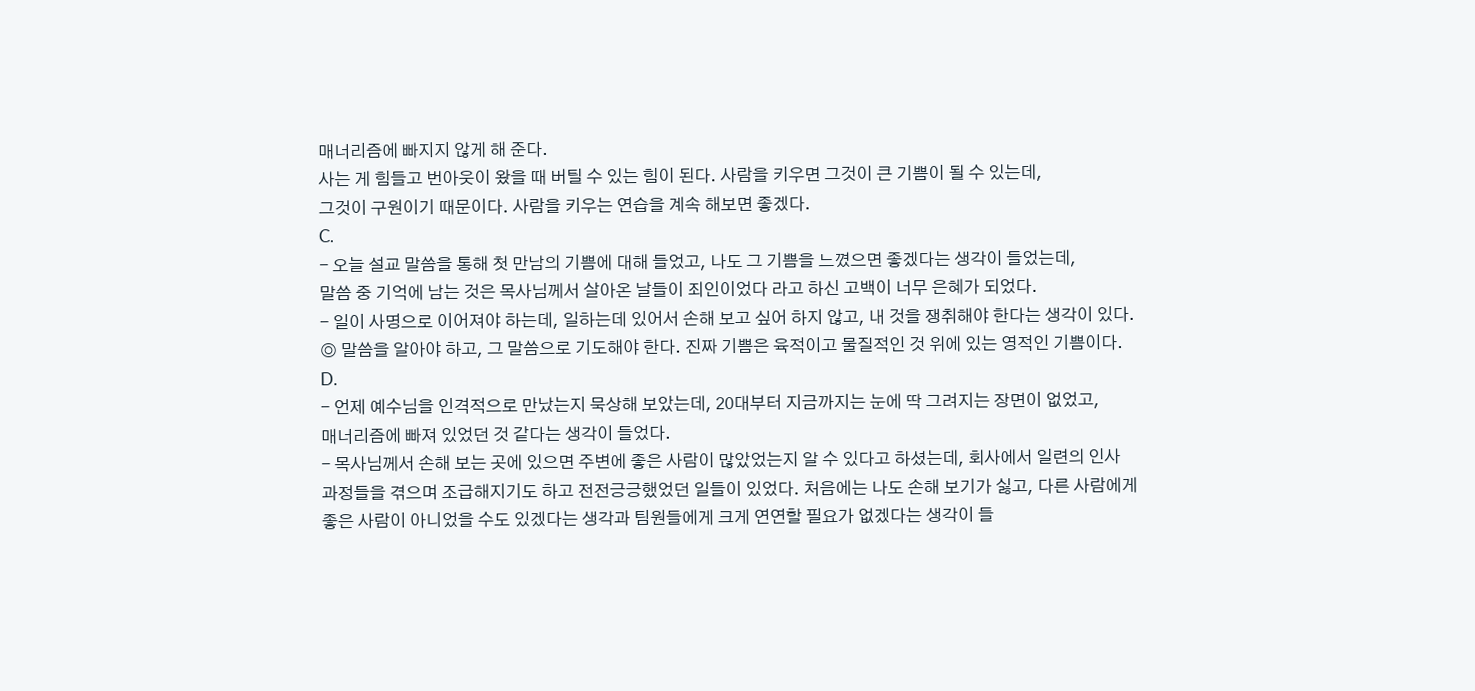매너리즘에 빠지지 않게 해 준다.
사는 게 힘들고 번아웃이 왔을 때 버틸 수 있는 힘이 된다. 사람을 키우면 그것이 큰 기쁨이 될 수 있는데,
그것이 구원이기 때문이다. 사람을 키우는 연습을 계속 해보면 좋겠다.
C.
- 오늘 설교 말씀을 통해 첫 만남의 기쁨에 대해 들었고, 나도 그 기쁨을 느꼈으면 좋겠다는 생각이 들었는데,
말씀 중 기억에 남는 것은 목사님께서 살아온 날들이 죄인이었다 라고 하신 고백이 너무 은혜가 되었다.
- 일이 사명으로 이어져야 하는데, 일하는데 있어서 손해 보고 싶어 하지 않고, 내 것을 쟁취해야 한다는 생각이 있다.
◎ 말씀을 알아야 하고, 그 말씀으로 기도해야 한다. 진짜 기쁨은 육적이고 물질적인 것 위에 있는 영적인 기쁨이다.
D.
- 언제 예수님을 인격적으로 만났는지 묵상해 보았는데, 20대부터 지금까지는 눈에 딱 그려지는 장면이 없었고,
매너리즘에 빠져 있었던 것 같다는 생각이 들었다.
- 목사님께서 손해 보는 곳에 있으면 주변에 좋은 사람이 많았었는지 알 수 있다고 하셨는데, 회사에서 일련의 인사
과정들을 겪으며 조급해지기도 하고 전전긍긍했었던 일들이 있었다. 처음에는 나도 손해 보기가 싫고, 다른 사람에게
좋은 사람이 아니었을 수도 있겠다는 생각과 팀원들에게 크게 연연할 필요가 없겠다는 생각이 들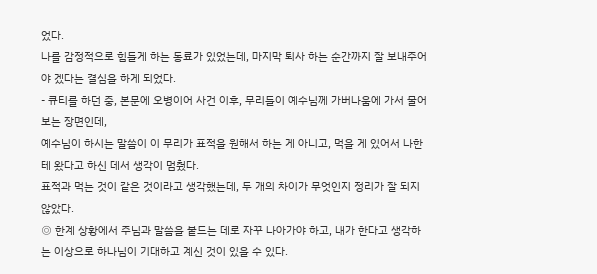었다.
나를 감정적으로 힘들게 하는 동료가 있었는데, 마지막 퇴사 하는 순간까지 잘 보내주어야 겠다는 결심을 하게 되었다.
- 큐티를 하던 중, 본문에 오병이어 사건 이후, 무리들이 예수님께 가버나움에 가서 물어보는 장면인데,
예수님이 하시는 말씀이 이 무리가 표적을 원해서 하는 게 아니고, 먹을 게 있어서 나한테 왔다고 하신 데서 생각이 멈췄다.
표적과 먹는 것이 같은 것이라고 생각했는데, 두 개의 차이가 무엇인지 정리가 잘 되지 않았다.
◎ 한계 상황에서 주님과 말씀을 붙드는 데로 자꾸 나아가야 하고, 내가 한다고 생각하는 이상으로 하나님이 기대하고 계신 것이 있을 수 있다.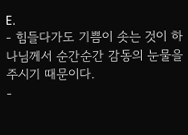E.
- 힘들다가도 기쁨이 솟는 것이 하나님께서 순간순간 감동의 눈물을 주시기 때문이다.
-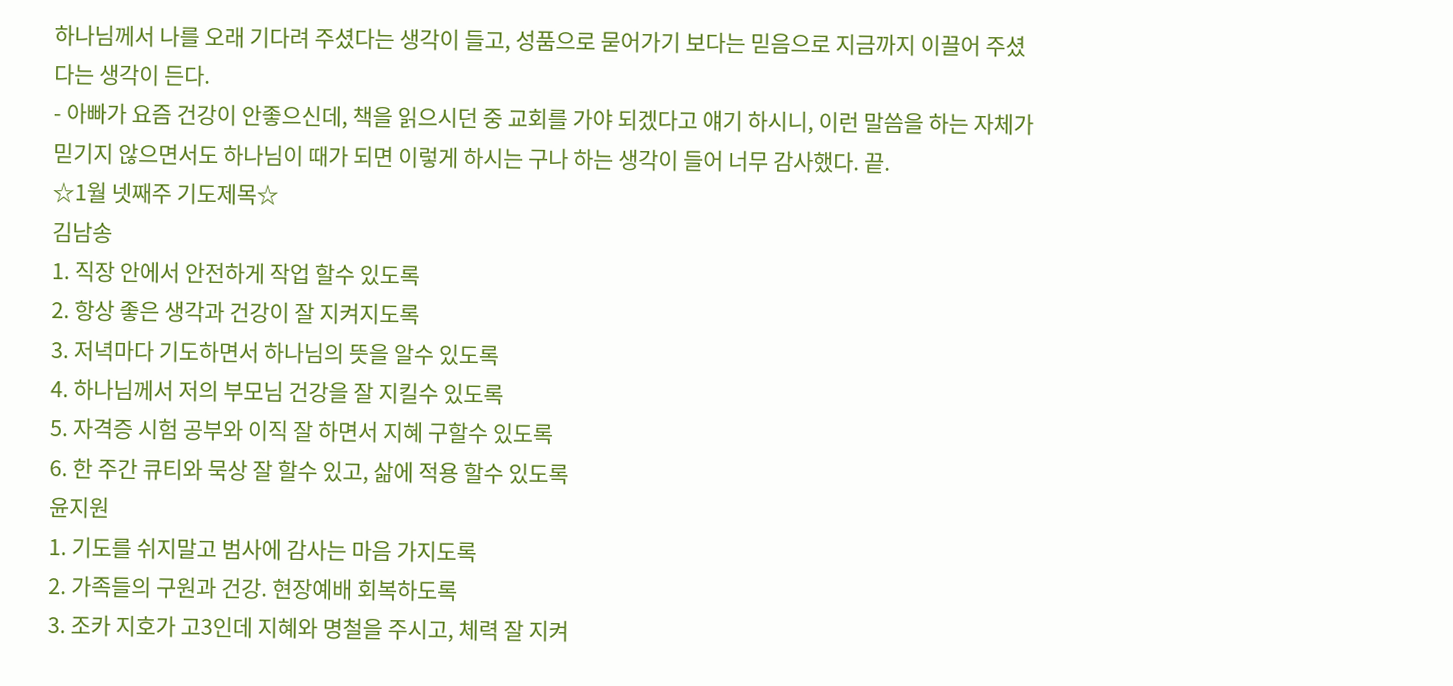하나님께서 나를 오래 기다려 주셨다는 생각이 들고, 성품으로 묻어가기 보다는 믿음으로 지금까지 이끌어 주셨다는 생각이 든다.
- 아빠가 요즘 건강이 안좋으신데, 책을 읽으시던 중 교회를 가야 되겠다고 얘기 하시니, 이런 말씀을 하는 자체가
믿기지 않으면서도 하나님이 때가 되면 이렇게 하시는 구나 하는 생각이 들어 너무 감사했다. 끝.
☆1월 넷째주 기도제목☆
김남송
1. 직장 안에서 안전하게 작업 할수 있도록
2. 항상 좋은 생각과 건강이 잘 지켜지도록
3. 저녁마다 기도하면서 하나님의 뜻을 알수 있도록
4. 하나님께서 저의 부모님 건강을 잘 지킬수 있도록
5. 자격증 시험 공부와 이직 잘 하면서 지혜 구할수 있도록
6. 한 주간 큐티와 묵상 잘 할수 있고, 삶에 적용 할수 있도록
윤지원
1. 기도를 쉬지말고 범사에 감사는 마음 가지도록
2. 가족들의 구원과 건강. 현장예배 회복하도록
3. 조카 지호가 고3인데 지혜와 명철을 주시고, 체력 잘 지켜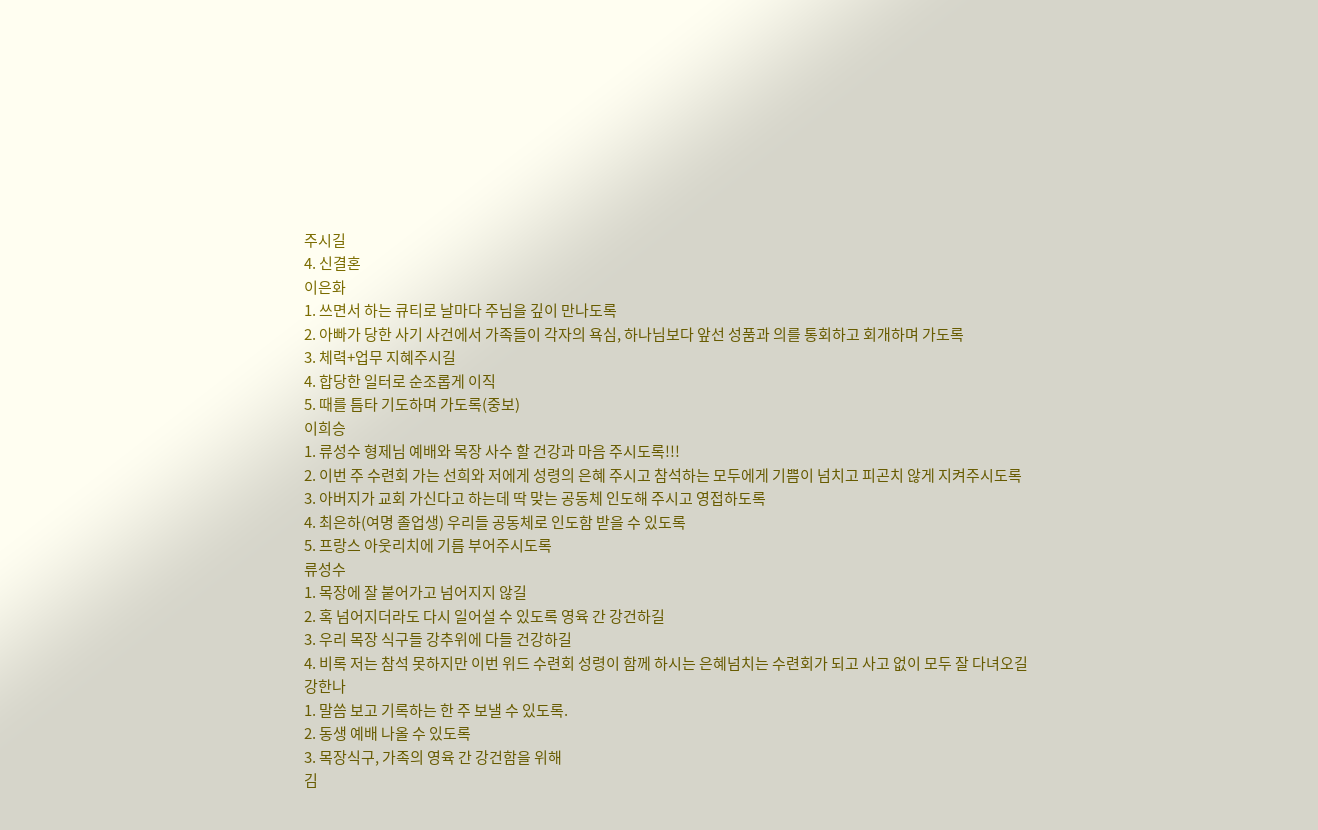주시길
4. 신결혼
이은화
1. 쓰면서 하는 큐티로 날마다 주님을 깊이 만나도록
2. 아빠가 당한 사기 사건에서 가족들이 각자의 욕심, 하나님보다 앞선 성품과 의를 통회하고 회개하며 가도록
3. 체력+업무 지혜주시길
4. 합당한 일터로 순조롭게 이직
5. 때를 틈타 기도하며 가도록(중보)
이희승
1. 류성수 형제님 예배와 목장 사수 할 건강과 마음 주시도록!!!
2. 이번 주 수련회 가는 선희와 저에게 성령의 은혜 주시고 참석하는 모두에게 기쁨이 넘치고 피곤치 않게 지켜주시도록
3. 아버지가 교회 가신다고 하는데 딱 맞는 공동체 인도해 주시고 영접하도록
4. 최은하(여명 졸업생) 우리들 공동체로 인도함 받을 수 있도록
5. 프랑스 아웃리치에 기름 부어주시도록
류성수
1. 목장에 잘 붙어가고 넘어지지 않길
2. 혹 넘어지더라도 다시 일어설 수 있도록 영육 간 강건하길
3. 우리 목장 식구들 강추위에 다들 건강하길
4. 비록 저는 참석 못하지만 이번 위드 수련회 성령이 함께 하시는 은혜넘치는 수련회가 되고 사고 없이 모두 잘 다녀오길
강한나
1. 말씀 보고 기록하는 한 주 보낼 수 있도록.
2. 동생 예배 나올 수 있도록
3. 목장식구, 가족의 영육 간 강건함을 위해
김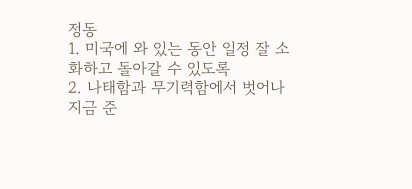정동
1. 미국에 와 있는 동안 일정 잘 소화하고 돌아갈 수 있도록
2. 나태함과 무기력함에서 벗어나 지금 준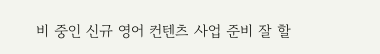비 중인 신규 영어 컨텐츠 사업 준비 잘 할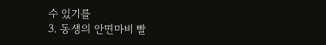수 있기를
3. 동생의 안면마비 빨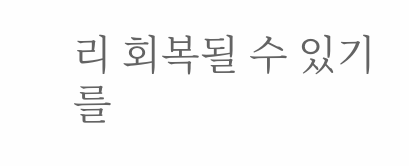리 회복될 수 있기를